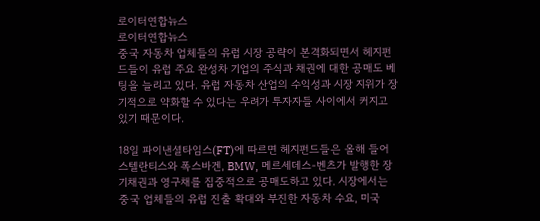로이터연합뉴스
로이터연합뉴스
중국 자동차 업체들의 유럽 시장 공략이 본격화되면서 헤지펀드들이 유럽 주요 완성차 기업의 주식과 채권에 대한 공매도 베팅을 늘리고 있다. 유럽 자동차 산업의 수익성과 시장 지위가 장기적으로 약화할 수 있다는 우려가 투자자들 사이에서 커지고 있기 때문이다.

18일 파이낸셜타임스(FT)에 따르면 헤지펀드들은 올해 들어 스텔란티스와 폭스바겐, BMW, 메르세데스-벤츠가 발행한 장기채권과 영구채를 집중적으로 공매도하고 있다. 시장에서는 중국 업체들의 유럽 진출 확대와 부진한 자동차 수요, 미국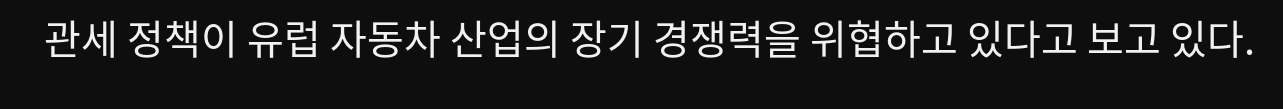관세 정책이 유럽 자동차 산업의 장기 경쟁력을 위협하고 있다고 보고 있다.